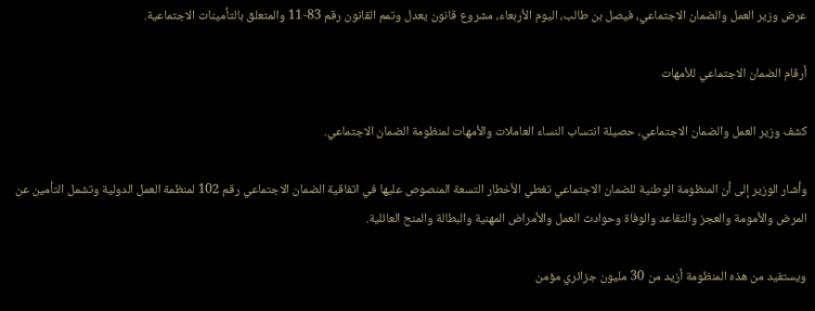عرض وزير العمل والضمان الاجتماعي، فيصل بن طالب، اليوم الأربعاء، مشروع قانون یعدل وتمم القانون رقم 83-11 والمتعلق بالتأمينات الاجتماعية.

أرقام الضمان الاجتماعي للأمهات

كشف وزير العمل والضمان الاجتماعي، حصيلة انتساب النساء العاملات والأمهات لمنظومة الضمان الاجتماعي.

وأشار الوزير إلى أن المنظومة الوطنية للضمان الاجتماعي تغطي الأخطار التسعة المنصوص عليها في اتفاقية الضمان الاجتماعي رقم 102 لمنظمة العمل الدولية وتشمل التأمين عن المرض والأمومة والعجز والتقاعد والوفاة وحوادث العمل والأمراض المهنية والبطالة والمنح العائلية.

ويستفيد من هذه المنظومة أزيد من 30 مليون جزائري مؤمن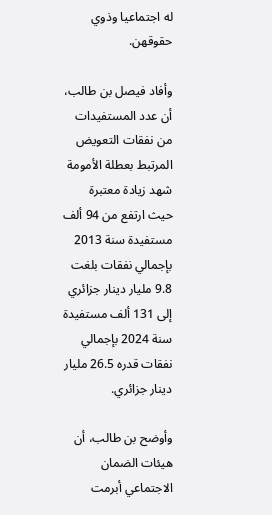له اجتماعيا وذوي حقوقهن.

وأفاد فيصل بن طالب، أن عدد المستفيدات من نفقات التعويض المرتبط بعطلة الأمومة شهد زيادة معتبرة حيث ارتفع من 94 ألف مستفيدة سنة 2013 بإجمالي نفقات بلغت 9.8 مليار دينار جزائري إلى 131 ألف مستفيدة سنة 2024 بإجمالي نفقات قدره 26.5 مليار دينار جزائري.

وأوضح بن طالب، أن هيئات الضمان الاجتماعي أبرمت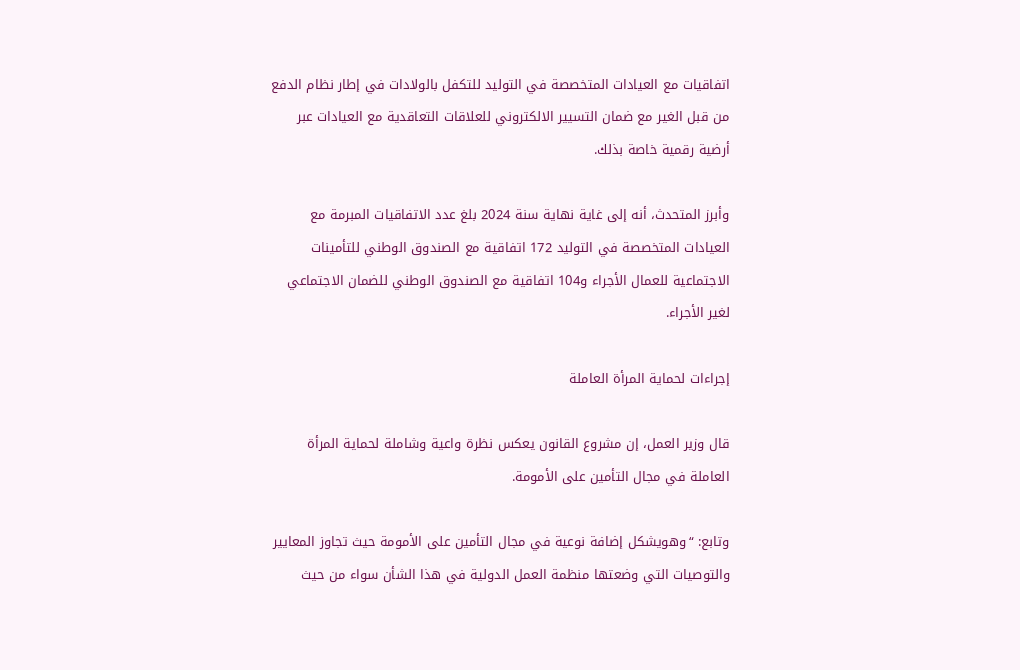اتفاقيات مع العيادات المتخصصة في التوليد للتكفل بالولادات في إطار نظام الدفع من قبل الغير مع ضمان التسيير الالكتروني للعلاقات التعاقدية مع العيادات عبر أرضية رقمية خاصة بذلك.

وأبرز المتحدث، أنه إلى غاية نهاية سنة 2024 بلغ عدد الاتفاقيات المبرمة مع العيادات المتخصصة في التوليد 172 اتفاقية مع الصندوق الوطني للتأمينات الاجتماعية للعمال الأجراء و104 اتفاقية مع الصندوق الوطني للضمان الاجتماعي لغير الأجراء.

إجراءات لحماية المرأة العاملة

قال وزير العمل، إن مشروع القانون يعكس نظرة واعية وشاملة لحماية المرأة العاملة في مجال التأمين على الأمومة.

وتابع: “وهويشكل إضافة نوعية في مجال التأمين على الأمومة حيث تجاوز المعايير والتوصيات التي وضعتها منظمة العمل الدولية في هذا الشأن سواء من حيث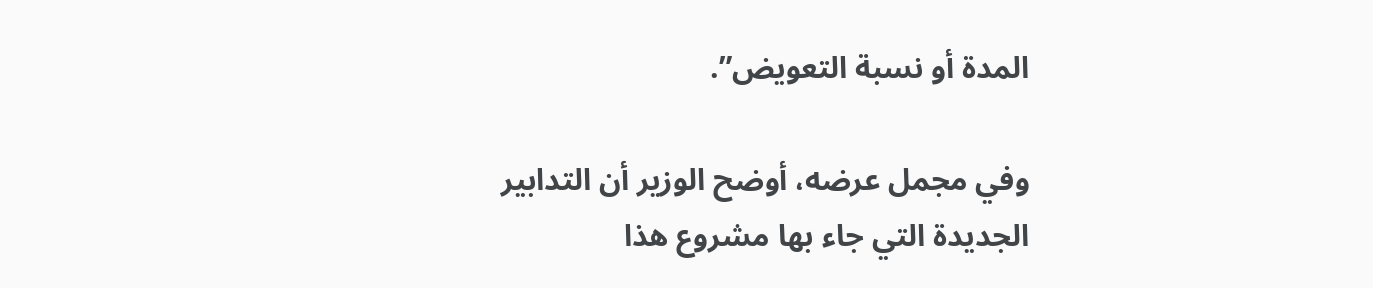المدة أو نسبة التعويض”.

وفي مجمل عرضه، أوضح الوزير أن التدابير الجديدة التي جاء بها مشروع هذا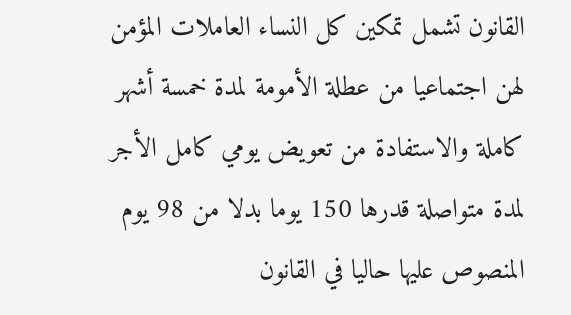القانون تشمل تمكين كل النساء العاملات المؤمن لهن اجتماعيا من عطلة الأمومة لمدة خمسة أشهر كاملة والاستفادة من تعويض يومي كامل الأجر لمدة متواصلة قدرها 150 يوما بدلا من 98 يوم المنصوص عليها حاليا في القانون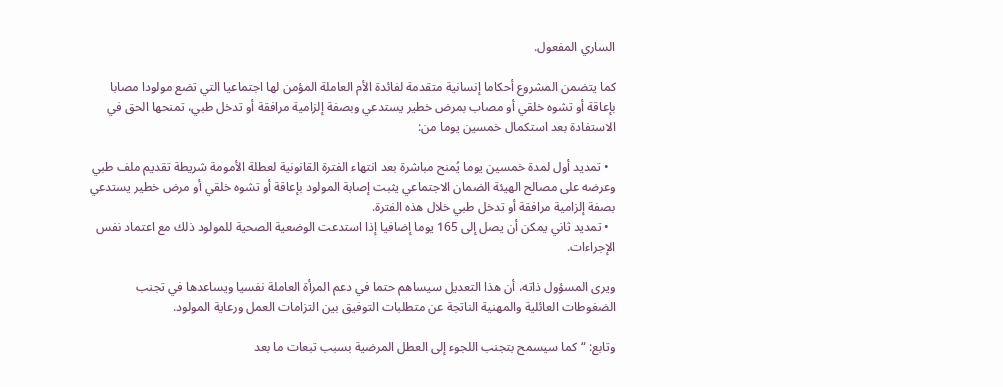الساري المفعول.

كما يتضمن المشروع أحكاما إنسانية متقدمة لفائدة الأم العاملة المؤمن لها اجتماعيا التي تضع مولودا مصابا بإعاقة أو تشوه خلقي أو مصاب بمرض خطير يستدعي وبصفة إلزامية مرافقة أو تدخل طبي، تمنحها الحق في الاستفادة بعد استكمال خمسين يوما من:

  • تمديد أول لمدة خمسين يوما يُمنح مباشرة بعد انتهاء الفترة القانونية لعطلة الأمومة شريطة تقديم ملف طبي وعرضه على مصالح الهيئة الضمان الاجتماعي يثبت إصابة المولود بإعاقة أو تشوه خلقي أو مرض خطير يستدعي بصفة إلزامية مرافقة أو تدخل طبي خلال هذه الفترة.
  • تمديد ثاني يمكن أن يصل إلى 165 يوما إضافيا إذا استدعت الوضعية الصحية للمولود ذلك مع اعتماد نفس الإجراءات.

ويرى المسؤول ذاته، أن هذا التعديل سيساهم حتما في دعم المرأة العاملة نفسيا ويساعدها في تجنب الضغوطات العائلية والمهنية الناتجة عن متطلبات التوفيق بين التزامات العمل ورعاية المولود.

وتابع: “كما سيسمح بتجنب اللجوء إلى العطل المرضية بسبب تبعات ما بعد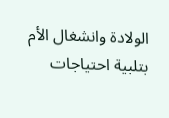الولادة وانشغال الأم بتلبية احتياجات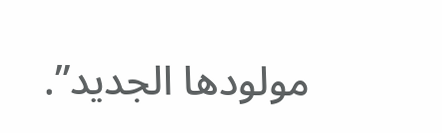مولودها الجديد”.